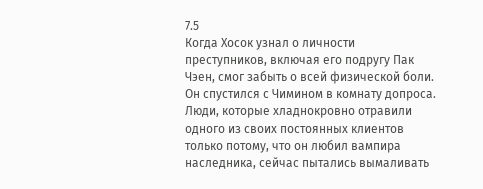7.5
Когда Хосок узнал о личности преступников, включая его подругу Пак Чэен, смог забыть о всей физической боли.
Он спустился с Чимином в комнату допроса. Люди, которые хладнокровно отравили одного из своих постоянных клиентов только потому, что он любил вампира наследника, сейчас пытались вымаливать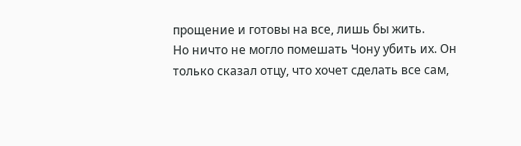прощение и готовы на все, лишь бы жить.
Но ничто не могло помешать Чону убить их. Он только сказал отцу, что хочет сделать все сам,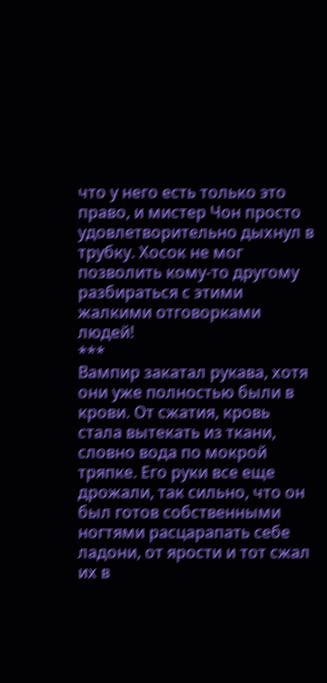что у него есть только это право, и мистер Чон просто удовлетворительно дыхнул в трубку. Хосок не мог позволить кому-то другому разбираться с этими жалкими отговорками людей!
***
Вампир закатал рукава, хотя они уже полностью были в крови. От сжатия, кровь стала вытекать из ткани, словно вода по мокрой тряпке. Его руки все еще дрожали, так сильно, что он был готов собственными ногтями расцарапать себе ладони, от ярости и тот сжал их в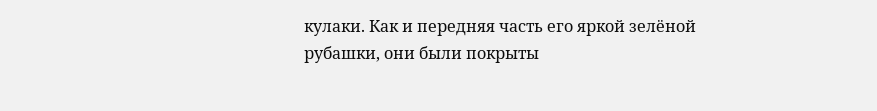кулаки. Как и передняя часть его яркой зелёной рубашки, они были покрыты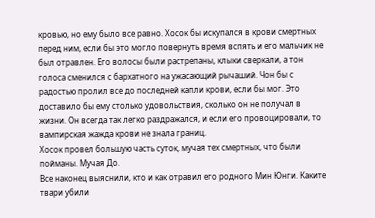кровью, но ему было все равно. Хосок бы искупался в крови смертных перед ним, если бы это могло повернуть время вспять и его мальчик не был отравлен. Его волосы были растрепаны, клыки сверкали, а тон голоса сменился с бархатного на ужасающий рычаший. Чон бы с радостью пролил все до последней капли крови, если бы мог. Это доставило бы ему столько удовольствия, сколько он не получал в жизни. Он всегда так легко раздражался, и если его провоцировали, то вампирская жажда крови не знала границ.
Хосок провел большую часть суток, мучая тех смертных, что были пойманы. Мучая До.
Все наконец выяснили, кто и как отравил его родного Мин Юнги. Каките твари убили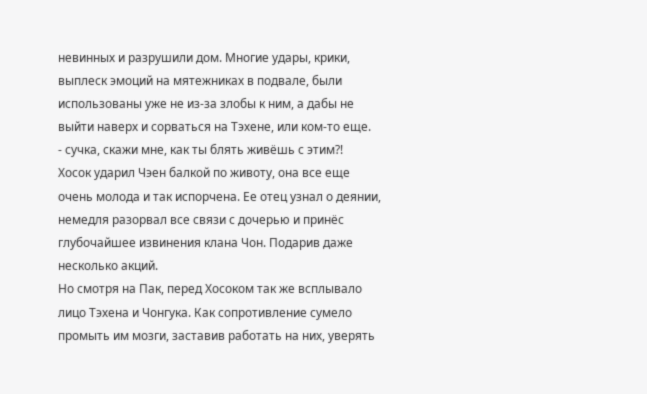невинных и разрушили дом. Многие удары, крики, выплеск эмоций на мятежниках в подвале, были использованы уже не из-за злобы к ним, а дабы не выйти наверх и сорваться на Тэхене, или ком-то еще.
- сучка, скажи мне, как ты блять живёшь с этим?!
Хосок ударил Чэен балкой по животу, она все еще очень молода и так испорчена. Ее отец узнал о деянии, немедля разорвал все связи с дочерью и принёс глубочайшее извинения клана Чон. Подарив даже несколько акций.
Но смотря на Пак, перед Хосоком так же всплывало лицо Тэхена и Чонгука. Как сопротивление сумело промыть им мозги, заставив работать на них, уверять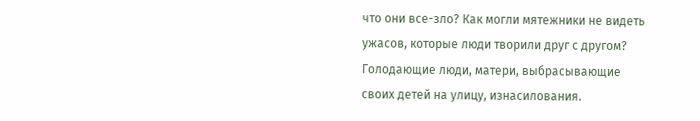что они все-зло? Как могли мятежники не видеть ужасов, которые люди творили друг с другом? Голодающие люди, матери, выбрасывающие своих детей на улицу, изнасилования.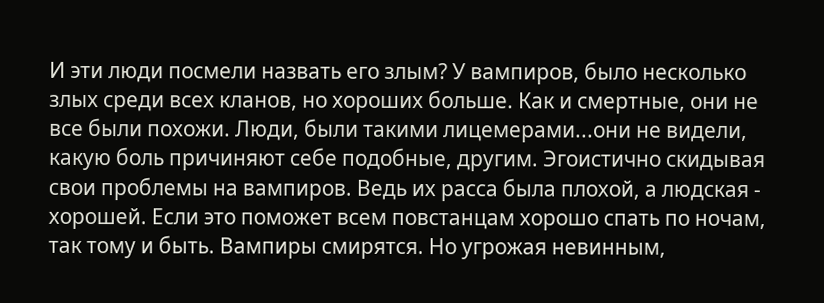И эти люди посмели назвать его злым? У вампиров, было несколько злых среди всех кланов, но хороших больше. Как и смертные, они не все были похожи. Люди, были такими лицемерами...они не видели, какую боль причиняют себе подобные, другим. Эгоистично скидывая свои проблемы на вампиров. Ведь их расса была плохой, а людская - хорошей. Если это поможет всем повстанцам хорошо спать по ночам, так тому и быть. Вампиры смирятся. Но угрожая невинным,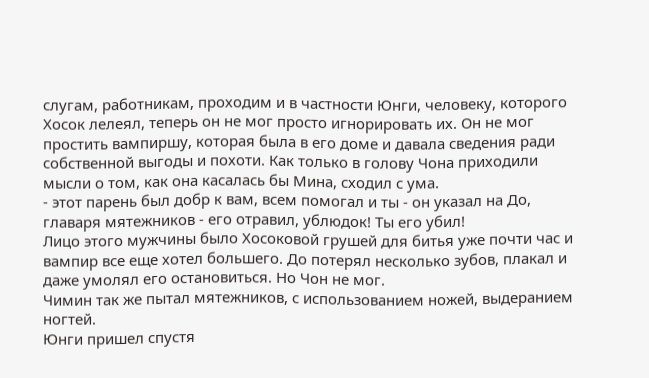слугам, работникам, проходим и в частности Юнги, человеку, которого Хосок лелеял, теперь он не мог просто игнорировать их. Он не мог простить вампиршу, которая была в его доме и давала сведения ради собственной выгоды и похоти. Как только в голову Чона приходили мысли о том, как она касалась бы Мина, сходил с ума.
- этот парень был добр к вам, всем помогал и ты - он указал на До, главаря мятежников - его отравил, ублюдок! Ты его убил!
Лицо этого мужчины было Хосоковой грушей для битья уже почти час и вампир все еще хотел большего. До потерял несколько зубов, плакал и даже умолял его остановиться. Но Чон не мог.
Чимин так же пытал мятежников, с использованием ножей, выдеранием ногтей.
Юнги пришел спустя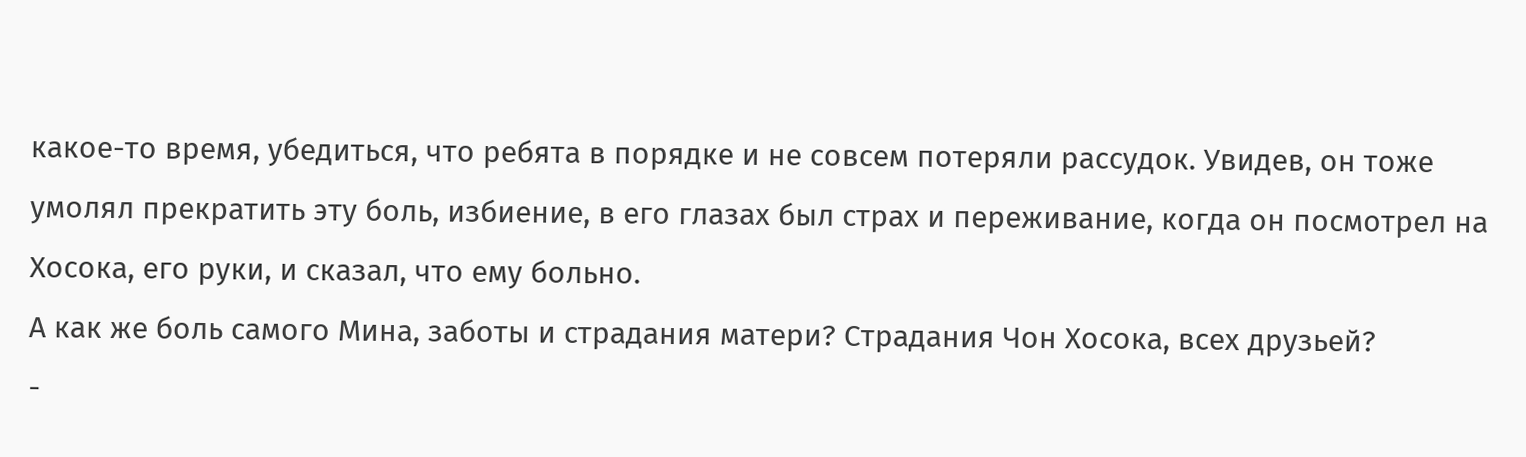какое-то время, убедиться, что ребята в порядке и не совсем потеряли рассудок. Увидев, он тоже умолял прекратить эту боль, избиение, в его глазах был страх и переживание, когда он посмотрел на Хосока, его руки, и сказал, что ему больно.
А как же боль самого Мина, заботы и страдания матери? Страдания Чон Хосока, всех друзьей?
-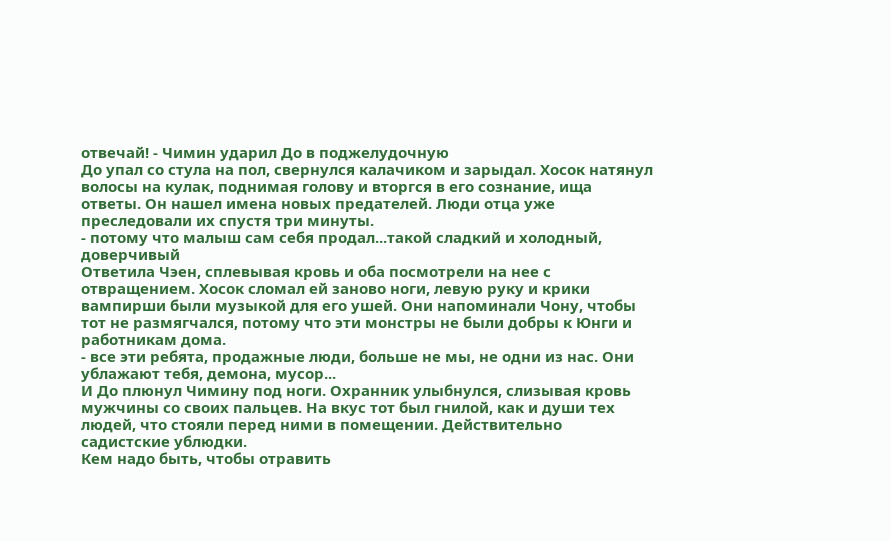отвечай! - Чимин ударил До в поджелудочную
До упал со стула на пол, свернулся калачиком и зарыдал. Хосок натянул волосы на кулак, поднимая голову и вторгся в его сознание, ища ответы. Он нашел имена новых предателей. Люди отца уже преследовали их спустя три минуты.
- потому что малыш сам себя продал...такой сладкий и холодный, доверчивый
Ответила Чэен, сплевывая кровь и оба посмотрели на нее с отвращением. Хосок сломал ей заново ноги, левую руку и крики вампирши были музыкой для его ушей. Они напоминали Чону, чтобы тот не размягчался, потому что эти монстры не были добры к Юнги и работникам дома.
- все эти ребята, продажные люди, больше не мы, не одни из нас. Они ублажают тебя, демона, мусор...
И До плюнул Чимину под ноги. Охранник улыбнулся, слизывая кровь мужчины со своих пальцев. На вкус тот был гнилой, как и души тех людей, что стояли перед ними в помещении. Действительно садистские ублюдки.
Кем надо быть, чтобы отравить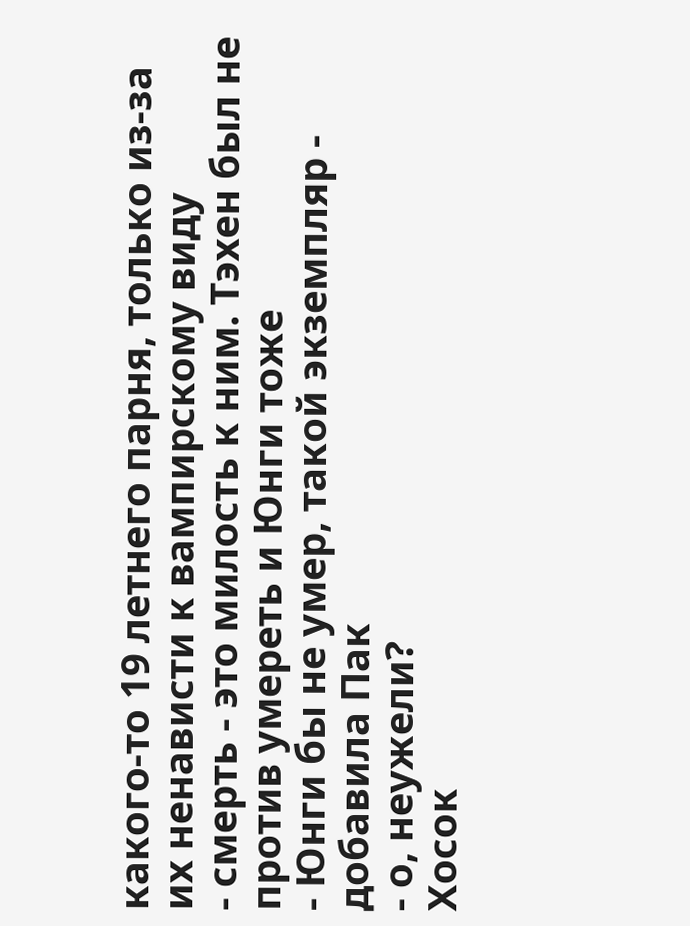какого-то 19 летнего парня, только из-за их ненависти к вампирскому виду
- смерть - это милость к ним. Тэхен был не против умереть и Юнги тоже
- Юнги бы не умер, такой экземпляр - добавила Пак
- о, неужели?
Хосок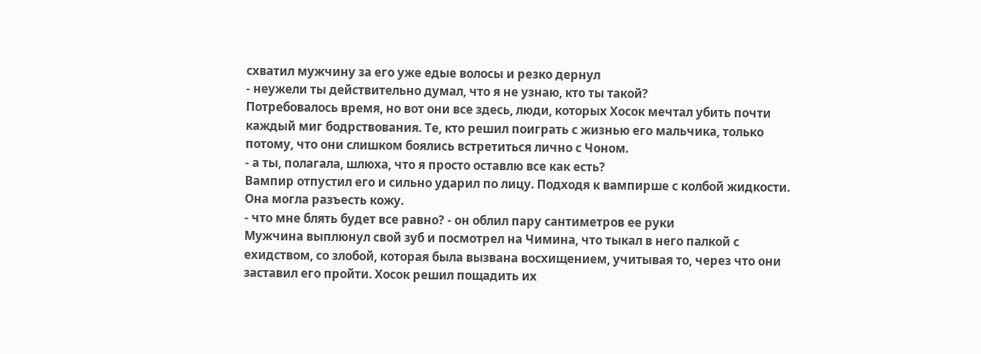схватил мужчину за его уже едые волосы и резко дернул
- неужели ты действительно думал, что я не узнаю, кто ты такой?
Потребовалось время, но вот они все здесь, люди, которых Хосок мечтал убить почти каждый миг бодрствования. Те, кто решил поиграть с жизнью его мальчика, только потому, что они слишком боялись встретиться лично с Чоном.
- а ты, полагала, шлюха, что я просто оставлю все как есть?
Вампир отпустил его и сильно ударил по лицу. Подходя к вампирше с колбой жидкости. Она могла разъесть кожу.
- что мне блять будет все равно? - он облил пару сантиметров ее руки
Мужчина выплюнул свой зуб и посмотрел на Чимина, что тыкал в него палкой с ехидством, со злобой, которая была вызвана восхищением, учитывая то, через что они заставил его пройти. Хосок решил пощадить их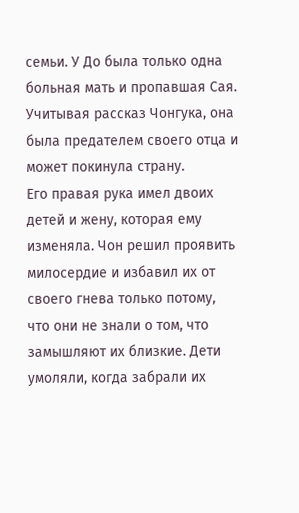семьи. У До была только одна больная мать и пропавшая Сая. Учитывая рассказ Чонгука, она была предателем своего отца и может покинула страну.
Его правая рука имел двоих детей и жену, которая ему изменяла. Чон решил проявить милосердие и избавил их от своего гнева только потому, что они не знали о том, что замышляют их близкие. Дети умоляли, когда забрали их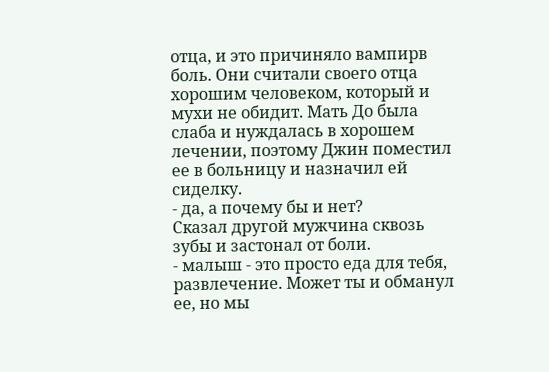отца, и это причиняло вампирв боль. Они считали своего отца хорошим человеком, который и мухи не обидит. Мать До была слаба и нуждалась в хорошем лечении, поэтому Джин поместил ее в больницу и назначил ей сиделку.
- да, а почему бы и нет?
Сказал другой мужчина сквозь зубы и застонал от боли.
- малыш - это просто еда для тебя, развлечение. Может ты и обманул ее, но мы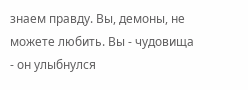знаем правду. Вы, демоны, не можете любить. Вы - чудовища - он улыбнулся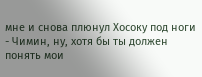мне и снова плюнул Хосоку под ноги
- Чимин, ну, хотя бы ты должен понять мои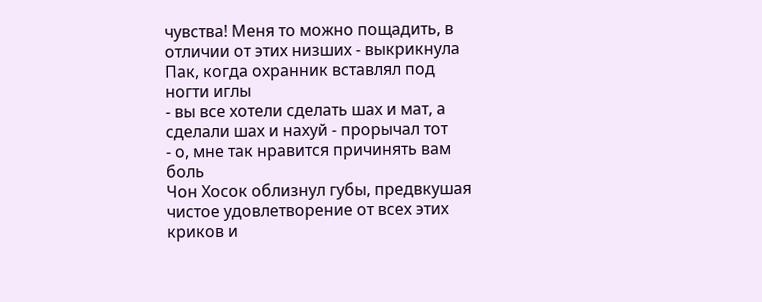чувства! Меня то можно пощадить, в отличии от этих низших - выкрикнула Пак, когда охранник вставлял под ногти иглы
- вы все хотели сделать шах и мат, а сделали шах и нахуй - прорычал тот
- о, мне так нравится причинять вам боль
Чон Хосок облизнул губы, предвкушая чистое удовлетворение от всех этих криков и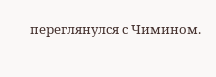переглянулся с Чимином.